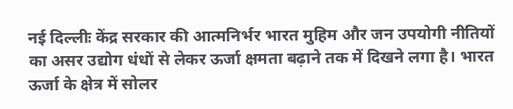नई दिल्लीः केंद्र सरकार की आत्मनिर्भर भारत मुहिम और जन उपयोगी नीतियों का असर उद्योग धंधों से लेकर ऊर्जा क्षमता बढ़ाने तक में दिखने लगा है। भारत ऊर्जा के क्षेत्र में सोलर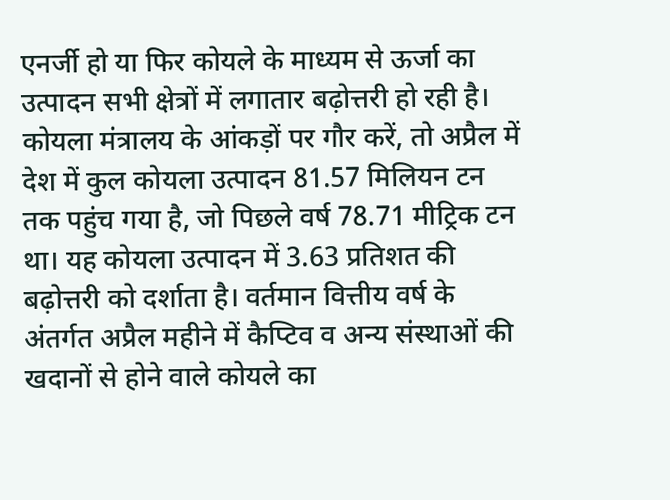एनर्जी हो या फिर कोयले के माध्यम से ऊर्जा का उत्पादन सभी क्षेत्रों में लगातार बढ़ोत्तरी हो रही है। कोयला मंत्रालय के आंकड़ों पर गौर करें, तो अप्रैल में देश में कुल कोयला उत्पादन 81.57 मिलियन टन तक पहुंच गया है, जो पिछले वर्ष 78.71 मीट्रिक टन था। यह कोयला उत्पादन में 3.63 प्रतिशत की बढ़ोत्तरी को दर्शाता है। वर्तमान वित्तीय वर्ष के अंतर्गत अप्रैल महीने में कैप्टिव व अन्य संस्थाओं की खदानों से होने वाले कोयले का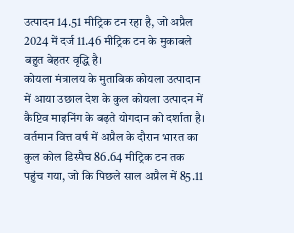उत्पादन 14.51 मीट्रिक टन रहा है, जो अप्रैल 2024 में दर्ज 11.46 मीट्रिक टन के मुकाबले बहुत बेहतर वृद्धि है।
कोयला मंत्रालय के मुताबिक कोयला उत्पादान में आया उछाल देश के कुल कोयला उत्पादन में कैप्टिव माइनिंग के बढ़ते योगदान को दर्शाता है। वर्तमान वित्त वर्ष में अप्रैल के दौरान भारत का कुल कोल डिस्पैच 86.64 मीट्रिक टन तक पहुंच गया, जो कि पिछले साल अप्रैल में 85.11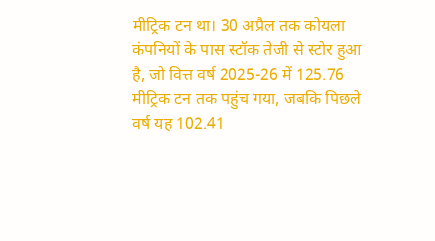मीट्रिक टन था। 30 अप्रैल तक कोयला कंपनियों के पास स्टॉक तेजी से स्टोर हुआ है, जो वित्त वर्ष 2025-26 में 125.76 मीट्रिक टन तक पहुंच गया, जबकि पिछले वर्ष यह 102.41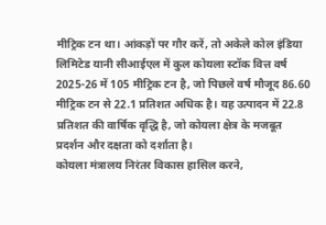मीट्रिक टन था। आंकड़ों पर गौर करें, तो अकेले कोल इंडिया लिमिटेड यानी सीआईएल में कुल कोयला स्टॉक वित्त वर्ष 2025-26 में 105 मीट्रिक टन है, जो पिछले वर्ष मौजूद 86.60 मीट्रिक टन से 22.1 प्रतिशत अधिक है। यह उत्पादन में 22.8 प्रतिशत की वार्षिक वृद्धि है, जो कोयला क्षेत्र के मजबूत प्रदर्शन और दक्षता को दर्शाता है।
कोयला मंत्रालय निरंतर विकास हासिल करने,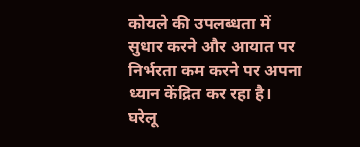कोयले की उपलब्धता में सुधार करने और आयात पर निर्भरता कम करने पर अपना ध्यान केंद्रित कर रहा है। घरेलू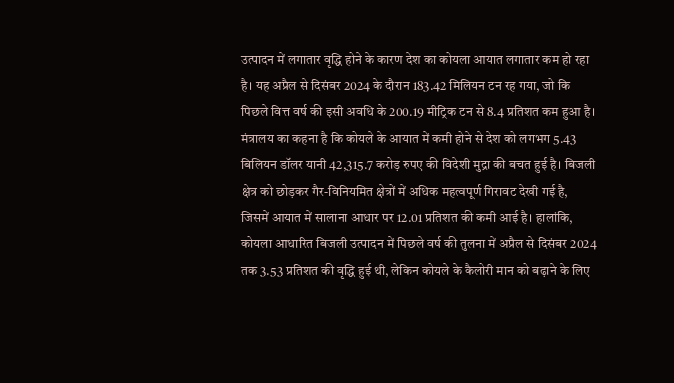उत्पादन में लगातार वृद्धि होने के कारण देश का कोयला आयात लगातार कम हो रहा है। यह अप्रैल से दिसंबर 2024 के दौरान 183.42 मिलियन टन रह गया, जो कि पिछले वित्त वर्ष की इसी अवधि के 200.19 मीट्रिक टन से 8.4 प्रतिशत कम हुआ है। मंत्रालय का कहना है कि कोयले के आयात में कमी होने से देश को लगभग 5.43 बिलियन डॉलर यानी 42,315.7 करोड़ रुपए की विदेशी मुद्रा की बचत हुई है। बिजली क्षेत्र को छोड़कर गैर-विनियमित क्षेत्रों में अधिक महत्वपूर्ण गिरावट देखी गई है, जिसमें आयात में सालाना आधार पर 12.01 प्रतिशत की कमी आई है। हालांकि, कोयला आधारित बिजली उत्पादन में पिछले वर्ष की तुलना में अप्रैल से दिसंबर 2024 तक 3.53 प्रतिशत की वृद्धि हुई थी, लेकिन कोयले के कैलोरी मान को बढ़ाने के लिए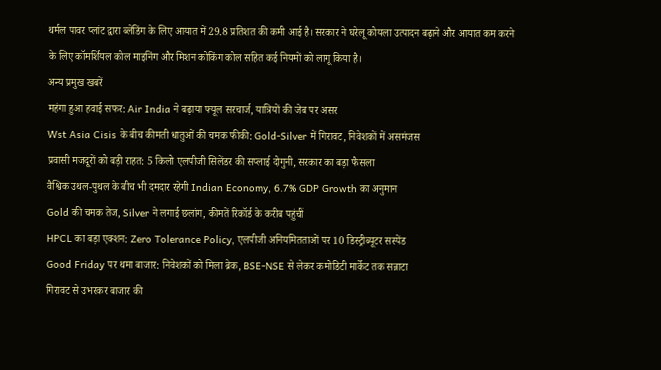थर्मल पावर प्लांट द्वारा ब्लेंडिंग के लिए आयात में 29.8 प्रतिशत की कमी आई है। सरकार ने घरेलू कोयला उत्पादन बढ़ाने और आयात कम करने के लिए कॉमर्शियल कोल माइनिंग और मिशन कोकिंग कोल सहित कई नियमों को लागू किया है।
अन्य प्रमुख खबरें
महंगा हुआ हवाई सफर: Air India ने बढ़ाया फ्यूल सरचार्ज, यात्रियों की जेब पर असर
Wst Asia Cisis के बीच कीमती धातुओं की चमक फीकी: Gold-Silver में गिरावट, निवेशकों में असमंजस
प्रवासी मजदूरों को बड़ी राहत: 5 किलो एलपीजी सिलेंडर की सप्लाई दोगुनी, सरकार का बड़ा फैसला
वैश्विक उथल-पुथल के बीच भी दमदार रहेगी Indian Economy, 6.7% GDP Growth का अनुमान
Gold की चमक तेज, Silver ने लगाई छलांग, कीमतें रिकॉर्ड के करीब पहुंचीं
HPCL का बड़ा एक्शन: Zero Tolerance Policy, एलपीजी अनियमितताओं पर 10 डिस्ट्रीब्यूटर सस्पेंड
Good Friday पर थमा बाजार: निवेशकों को मिला ब्रेक, BSE-NSE से लेकर कमोडिटी मार्केट तक सन्नाटा
गिरावट से उभरकर बाजार की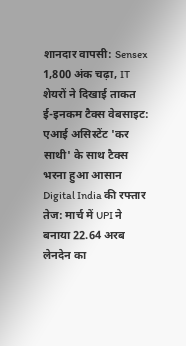शानदार वापसी: Sensex 1,800 अंक चढ़ा, IT शेयरों ने दिखाई ताकत
ई-इनकम टैक्स वेबसाइट: एआई असिस्टेंट 'कर साथी' के साथ टैक्स भरना हुआ आसान
Digital India की रफ्तार तेज: मार्च में UPI ने बनाया 22.64 अरब लेनदेन का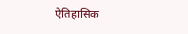ऐतिहासिक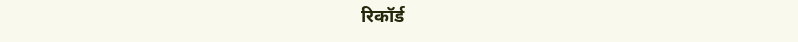रिकॉर्ड